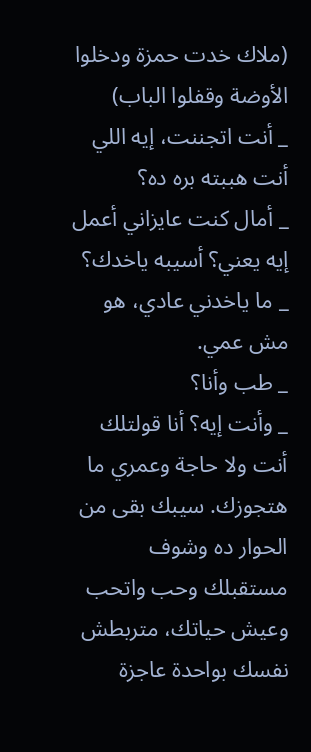(ملاك خدت حمزة ودخلوا الأوضة وقفلوا الباب)
_ أنت اتجننت، إيه اللي أنت هببته بره ده؟
_ أمال كنت عايزاني أعمل إيه يعني؟ أسيبه ياخدك؟
_ ما ياخدني عادي، هو مش عمي.
_ طب وأنا؟
_ وأنت إيه؟ أنا قولتلك أنت ولا حاجة وعمري ما هتجوزك. سيبك بقى من الحوار ده وشوف مستقبلك وحب واتحب وعيش حياتك، متربطش نفسك بواحدة عاجزة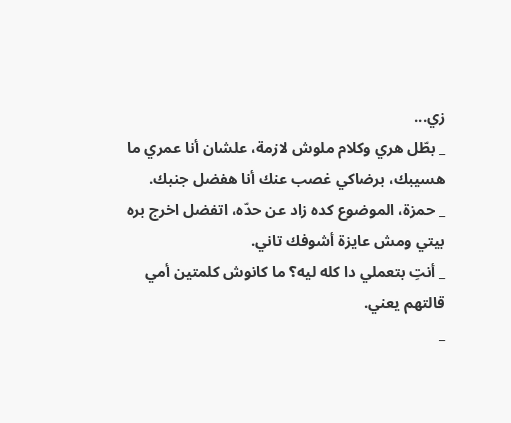زي...
_ بطّل هري وكلام ملوش لازمة، علشان أنا عمري ما هسيبك، برضاكي غصب عنك أنا هفضل جنبك.
_ حمزة، الموضوع كده زاد عن حدّه، اتفضل اخرج بره بيتي ومش عايزة أشوفك تاني.
_ أنتِ بتعملي دا كله ليه؟ ما كانوش كلمتين أمي قالتهم يعني.
_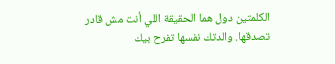الكلمتين دول هما الحقيقة اللي أنت مش قادر تصدقها. والدتك نفسها تفرح بيك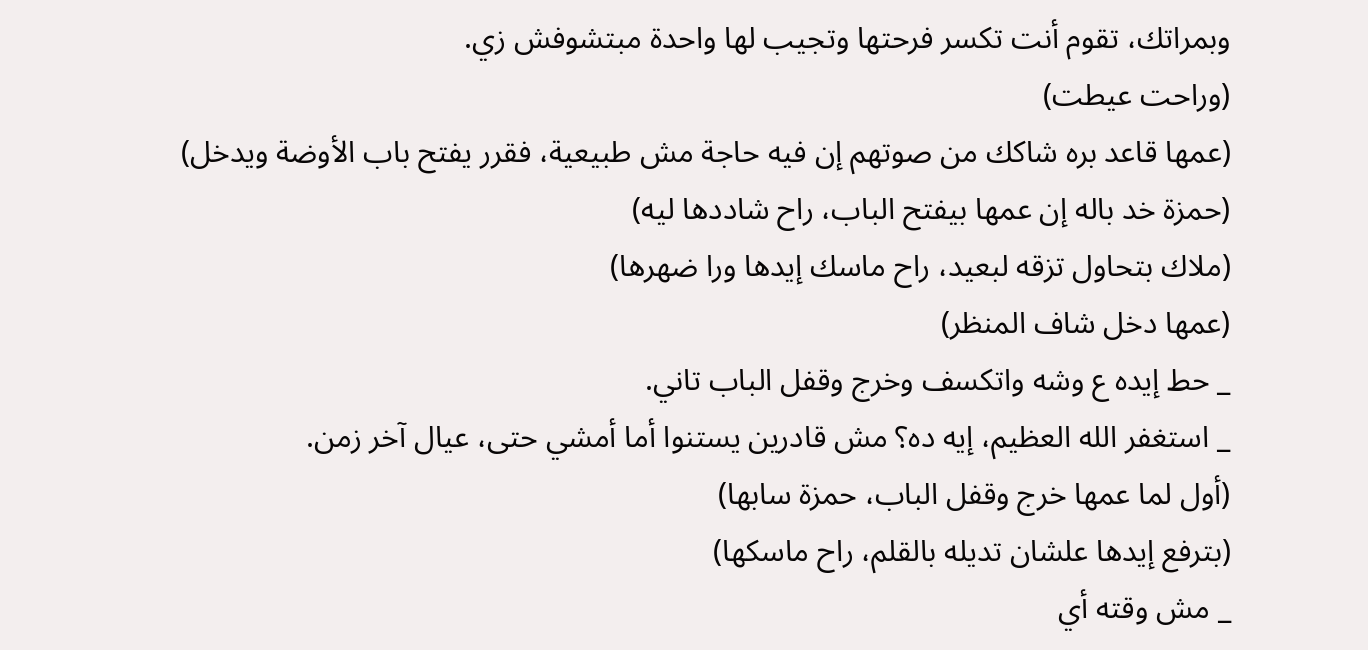وبمراتك، تقوم أنت تكسر فرحتها وتجيب لها واحدة مبتشوفش زي.
(وراحت عيطت)
(عمها قاعد بره شاكك من صوتهم إن فيه حاجة مش طبيعية، فقرر يفتح باب الأوضة ويدخل)
(حمزة خد باله إن عمها بيفتح الباب، راح شاددها ليه)
(ملاك بتحاول تزقه لبعيد، راح ماسك إيدها ورا ضهرها)
(عمها دخل شاف المنظر)
_ حط إيده ع وشه واتكسف وخرج وقفل الباب تاني.
_ استغفر الله العظيم، إيه ده؟ مش قادرين يستنوا أما أمشي حتى، عيال آخر زمن.
(أول لما عمها خرج وقفل الباب، حمزة سابها)
(بترفع إيدها علشان تديله بالقلم، راح ماسكها)
_ مش وقته أي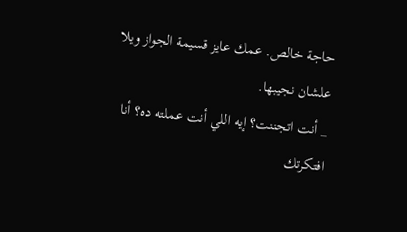حاجة خالص. عمك عايز قسيمة الجواز ويلا علشان نجيبها.
_ أنت اتجننت؟ إيه اللي أنت عملته ده؟ أنا افتكرتك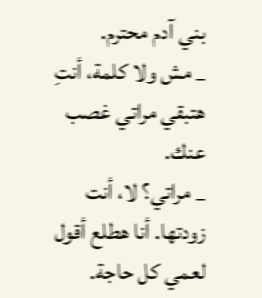بني آدم محترم.
_ مش ولا كلمة، أنتِ هتبقي مراتي غصب عنك.
_ مراتي؟ لا، أنت زودتها. أنا هطلع أقول لعمي كل حاجة.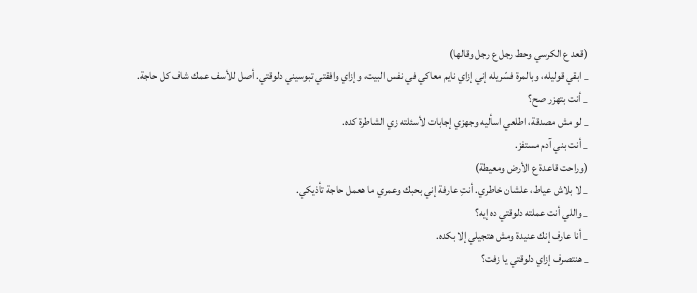(قعد ع الكرسي وحط رجل ع رجل وقالها)
_ ابقي قوليله، وبالمرة فسّريله إني إزاي نايم معاكي في نفس البيت، وإزاي وافقتي تبوسيني دلوقتي. أصل للأسف عمك شاف كل حاجة.
_ أنت بتهزر صح؟
_ لو مش مصدقة، اطلعي اسأليه وجهزي إجابات لأسئلته زي الشاطرة كده.
_ أنت بني آدم مستفز.
(وراحت قاعدة ع الأرض ومعيطة)
_ لا بلاش عياط، علشان خاطري. أنتِ عارفة إني بحبك وعمري ما هعمل حاجة تأذيكي.
_ واللي أنت عملته دلوقتي ده إيه؟
_ أنا عارف إنك عنيدة ومش هتجيلي إلا بكده.
_ هنتصرف إزاي دلوقتي يا زفت؟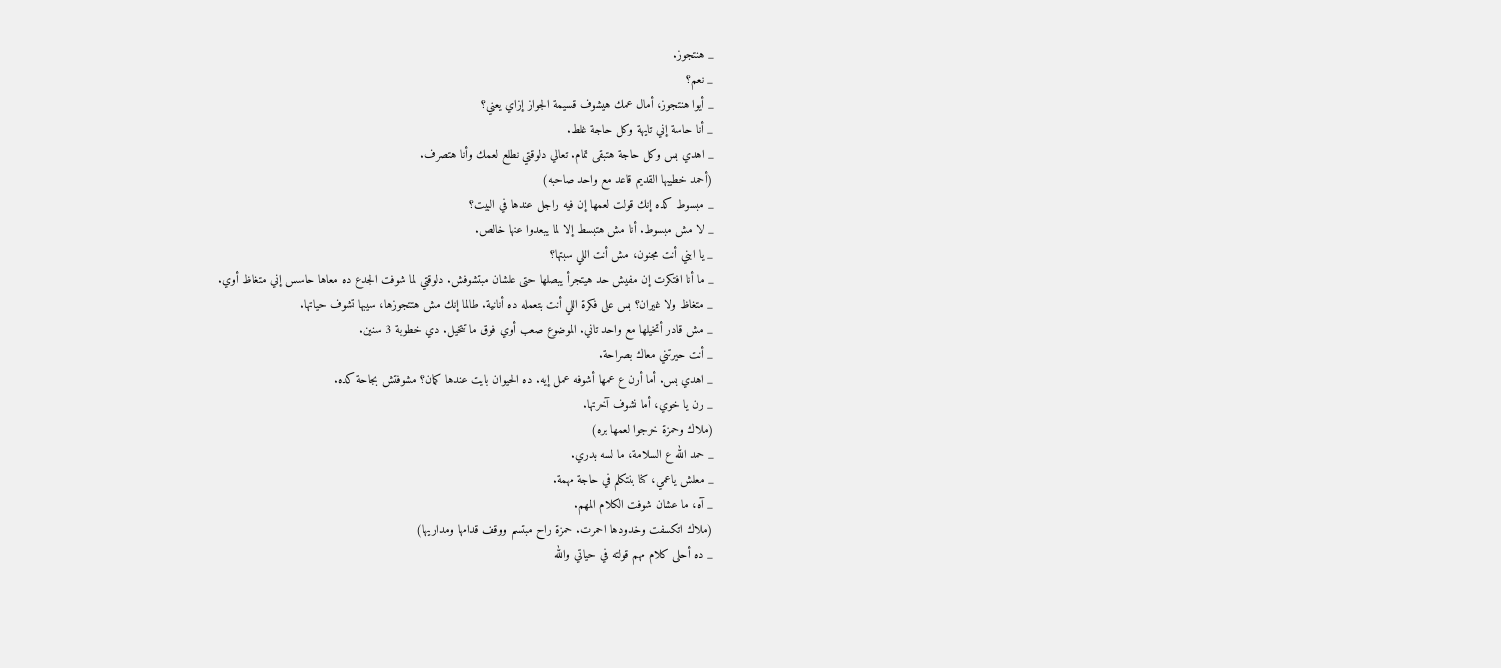_ هنتجوز.
_ نعم؟
_ أيوا هنتجوز، أمال عمك هيشوف قسيمة الجواز إزاي يعني؟
_ أنا حاسة إني تايهة وكل حاجة غلط.
_ اهدي بس وكل حاجة هتبقى تمام. تعالي دلوقتي نطلع لعمك وأنا هتصرف.
(أحمد خطيبها القديم قاعد مع واحد صاحبه)
_ مبسوط كده إنك قولت لعمها إن فيه راجل عندها في البيت؟
_ لا مش مبسوط. أنا مش هتبسط إلا لما يبعدوا عنها خالص.
_ يا ابني أنت مجنون، مش أنت اللي سبتها؟
_ ما أنا افتكرت إن مفيش حد هيتجرأ يبصلها حتى علشان مبتشوفش. دلوقتي لما شوفت الجدع ده معاها حاسس إني متغاظ أوي.
_ متغاظ ولا غيران؟ بس على فكرة اللي أنت بتعمله ده أنانية. طالما إنك مش هتتجوزها، سيبها تشوف حياتها.
_ مش قادر أتخيلها مع واحد تاني. الموضوع صعب أوي فوق ما تتخيل. دي خطوبة 3 سنين.
_ أنت حيرتني معاك بصراحة.
_ اهدي بس. أما أرن ع عمها أشوفه عمل إيه. ده الحيوان بايت عندها كمان؟ مشوفتش بجاحة كده.
_ رن يا خوي، أما نشوف آخرتها.
(ملاك وحمزة خرجوا لعمها بره)
_ حمد الله ع السلامة، ما لسه بدري.
_ معلش ياعمي، كنا بنتكلم في حاجة مهمة.
_ آه، ما عشان شوفت الكلام المهم.
(ملاك اتكسفت وخدودها احمرت. حمزة راح مبتسم ووقف قدامها ومداريها)
_ ده أحلى كلام مهم قولته في حياتي والله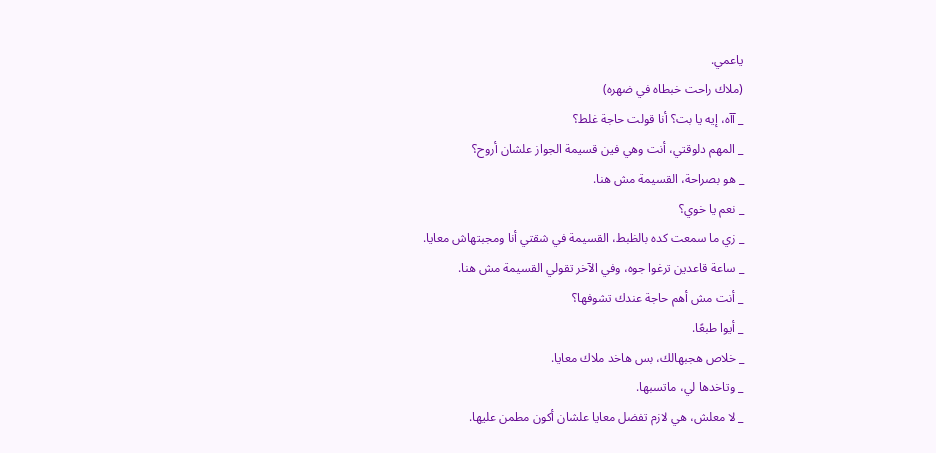ياعمي.
(ملاك راحت خبطاه في ضهره)
_ آآه، إيه يا بت؟ أنا قولت حاجة غلط؟
_ المهم دلوقتي، أنت وهي فين قسيمة الجواز علشان أروح؟
_ هو بصراحة، القسيمة مش هنا.
_ نعم يا خوي؟
_ زي ما سمعت كده بالظبط، القسيمة في شقتي أنا ومجبتهاش معايا.
_ ساعة قاعدين ترغوا جوه، وفي الآخر تقولي القسيمة مش هنا.
_ أنت مش أهم حاجة عندك تشوفها؟
_ أيوا طبعًا.
_ خلاص هجبهالك، بس هاخد ملاك معايا.
_ وتاخدها لي، ماتسبها.
_ لا معلش، هي لازم تفضل معايا علشان أكون مطمن عليها.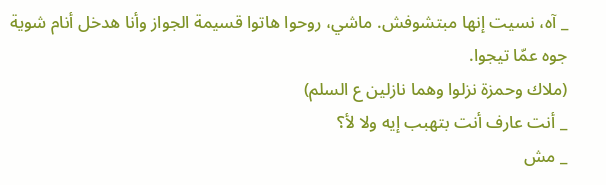_ آه، نسيت إنها مبتشوفش. ماشي، روحوا هاتوا قسيمة الجواز وأنا هدخل أنام شوية جوه عمّا تيجوا.
(ملاك وحمزة نزلوا وهما نازلين ع السلم)
_ أنت عارف أنت بتهبب إيه ولا لأ؟
_ مش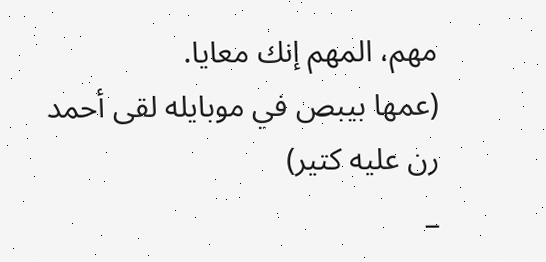مهم، المهم إنك معايا.
(عمها بيبص في موبايله لقى أحمد رن عليه كتير)
_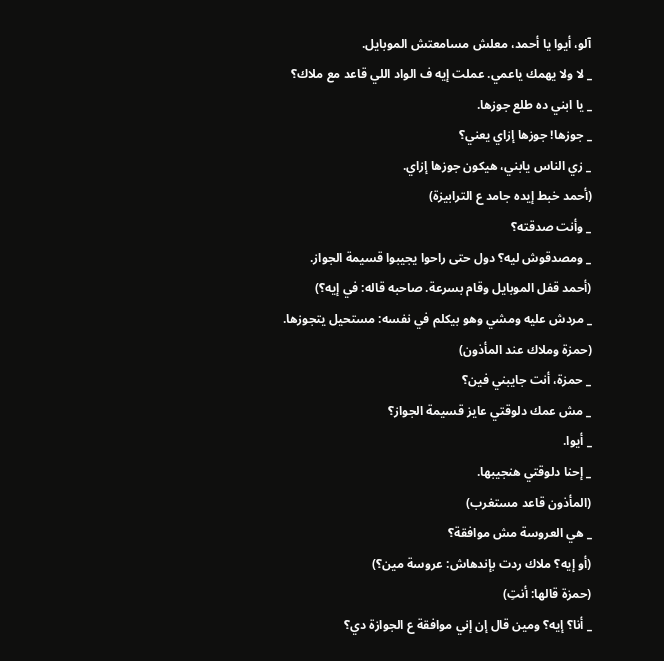آلو، أيوا يا أحمد، معلش مسامعتش الموبايل.
_ لا ولا يهمك ياعمي. عملت إيه ف الواد اللي قاعد مع ملاك؟
_ يا ابني ده طلع جوزها.
_ جوزها! جوزها إزاي يعني؟
_ زي الناس يابني، هيكون جوزها إزاي.
(أحمد خبط إيده جامد ع الترابيزة)
_ وأنت صدقته؟
_ ومصدقوش ليه؟ دول حتى راحوا يجيبوا قسيمة الجواز.
(أحمد قفل الموبايل وقام بسرعة. صاحبه قاله: في إيه؟)
_ مردش عليه ومشي وهو بيكلم في نفسه: مستحيل يتجوزها.
(حمزة وملاك عند المأذون)
_ حمزة، أنت جايبني فين؟
_ مش عمك دلوقتي عايز قسيمة الجواز؟
_ أيوا.
_ إحنا دلوقتي هنجيبها.
(المأذون قاعد مستغرب)
_ هي العروسة مش موافقة؟
(أو إيه؟ ملاك ردت بإندهاش: عروسة مين؟)
(حمزة قالها: أنتِ)
_ أنا؟ إيه؟ ومين قال إن إني موافقة ع الجوازة دي؟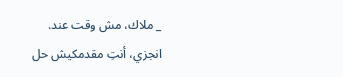_ ملاك، مش وقت عند. انجزي، أنتِ مقدمكيش حل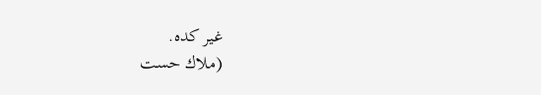غير كده.
(ملاك حست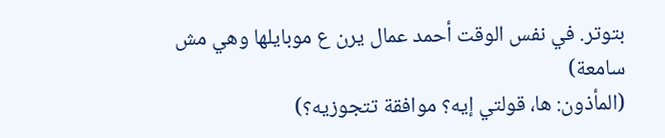بتوتر. في نفس الوقت أحمد عمال يرن ع موبايلها وهي مش سامعة)
(المأذون: ها، قولتي إيه؟ موافقة تتجوزيه؟)